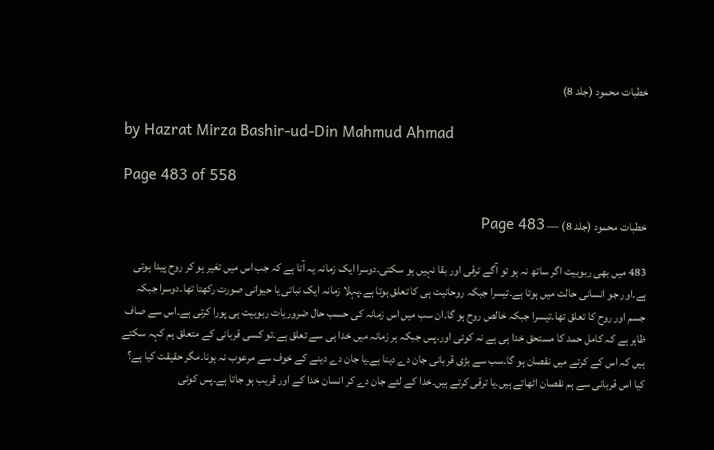خطبات محمود (جلد 8)

by Hazrat Mirza Bashir-ud-Din Mahmud Ahmad

Page 483 of 558

خطبات محمود (جلد 8) — Page 483

483 میں بھی ربوبیت اگر ساتھ نہ ہو تو آگے ترقی اور بقا نہیں ہو سکتی۔دوسرا ایک زمانہ یہ آتا ہے کہ جب اس میں تغیر ہو کر روح پیدا ہوتی ہے۔اور جو انسانی حالت میں ہوتا ہے۔تیسرا جبکہ روحانیت ہی کا تعلق ہوتا ہے۔پہلا زمانہ ایک نباتی یا حیوانی صورت رکھتا تھا۔دوسرا جبکہ جسم اور روح کا تعلق تھا۔تیسرا جبکہ خالص روح ہو گا۔ان سب میں اس زمانہ کی حسب حال ضروریات ربوبیت ہی پورا کرتی ہے۔اس سے صاف ظاہر ہے کہ کامل حمد کا مستحق خدا ہی ہے نہ کوئی اور۔پس جبکہ ہر زمانہ میں خدا ہی سے تعلق ہے۔تو کسی قربانی کے متعلق ہم کہہ سکتے ہیں کہ اس کے کرتے میں نقصان ہو گا۔سب سے بڑی قربانی جان دے دینا ہے۔یا جان دے دینے کے خوف سے مرعوب نہ ہونا۔مگر حقیقت کیا ہے؟ کیا اس قربانی سے ہم نقصان اٹھاتے ہیں۔یا ترقی کرتے ہیں۔خدا کے لئے جان دے کر انسان خدا کے اور قریب ہو جاتا ہے۔پس کوئی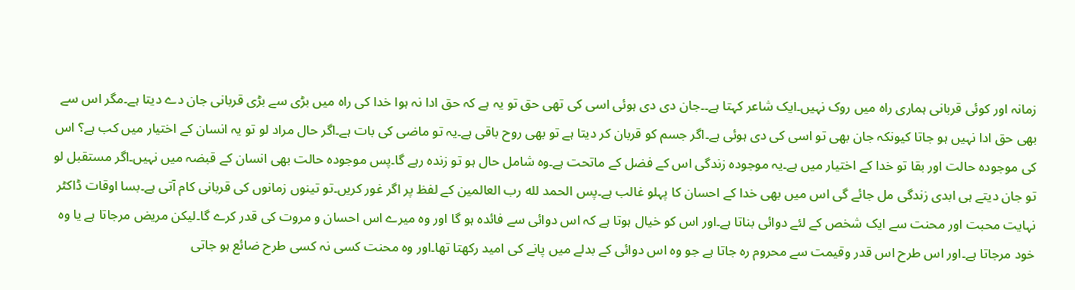زمانہ اور کوئی قربانی ہماری راہ میں روک نہیں۔ایک شاعر کہتا ہے۔۔جان دی دی ہوئی اسی کی تھی حق تو یہ ہے کہ حق ادا نہ ہوا خدا کی راہ میں بڑی سے بڑی قربانی جان دے دیتا ہے۔مگر اس سے بھی حق ادا نہیں ہو جاتا کیونکہ جان بھی تو اسی کی دی ہوئی ہے۔اگر جسم کو قربان کر دیتا ہے تو بھی روح باقی ہے۔یہ تو ماضی کی بات ہے۔اگر حال مراد لو تو یہ انسان کے اختیار میں کب ہے؟ اس کی موجودہ حالت اور بقا تو خدا کے اختیار میں ہے۔یہ موجودہ زندگی اس کے فضل کے ماتحت ہے۔وہ شامل حال ہو تو زندہ رہے گا۔پس موجودہ حالت بھی انسان کے قبضہ میں نہیں۔اگر مستقبل لو تو جان دیتے ہی ابدی زندگی مل جائے گی اس میں بھی خدا کے احسان کا پہلو غالب ہے۔پس الحمد لله رب العالمین کے لفظ پر اگر غور کریں۔تو تینوں زمانوں کی قربانی کام آتی ہے۔بسا اوقات ڈاکٹر نہایت محبت اور محنت سے ایک شخص کے لئے دوائی بناتا ہے۔اور اس کو خیال ہوتا ہے کہ اس دوائی سے فائدہ ہو گا اور وہ میرے اس احسان و مروت کی قدر کرے گا۔لیکن مریض مرجاتا ہے یا وہ خود مرجاتا ہے۔اور اس طرح اس قدر وقیمت سے محروم رہ جاتا ہے جو وہ اس دوائی کے بدلے میں پانے کی امید رکھتا تھا۔اور وہ محنت کسی نہ کسی طرح ضائع ہو جاتی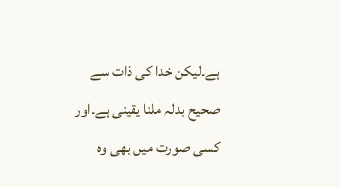ہے۔لیکن خدا کی ذات سے صحیح بدلہ ملنا یقینی ہے۔اور کسی صورت میں بھی وہ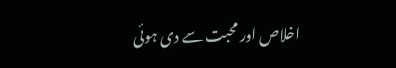اخلاص اور محبت سے دی ہوئی